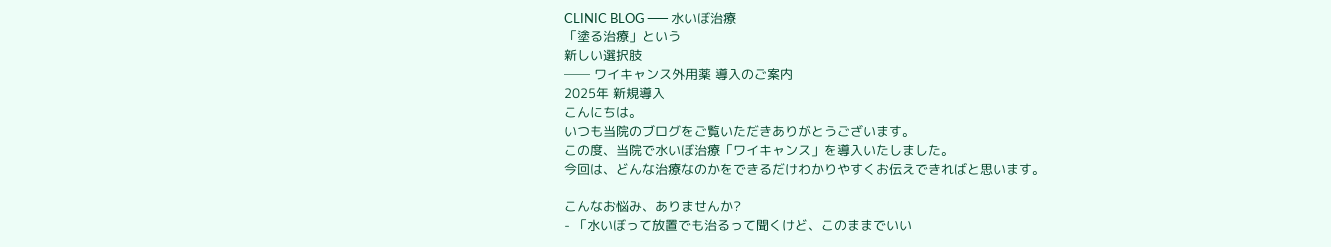CLINIC BLOG ── 水いぼ治療
「塗る治療」という
新しい選択肢
── ワイキャンス外用薬 導入のご案内
2025年 新規導入
こんにちは。
いつも当院のブログをご覧いただきありがとうございます。
この度、当院で水いぼ治療「ワイキャンス」を導入いたしました。
今回は、どんな治療なのかをできるだけわかりやすくお伝えできればと思います。

こんなお悩み、ありませんか?
- 「水いぼって放置でも治るって聞くけど、このままでいい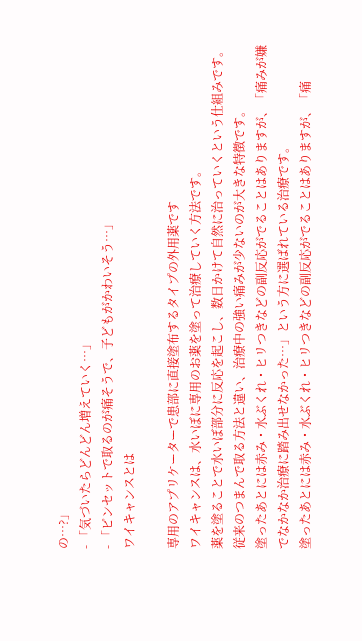の…?」
- 「気づいたらどんどん増えていく…」
- 「ピンセットで取るのが痛そうで、子どもがかわいそう…」
ワイキャンスとは

専用のアプリケーターで患部に直接塗布するタイプの外用薬です
ワイキャンスは、水いぼに専用のお薬を塗って治療していく方法です。
薬を塗ることで水いぼ部分に反応を起こし、数日かけて自然に治っていくという仕組みです。
従来のつまんで取る方法と違い、治療中の強い痛みが少ないのが大きな特徴です。
塗ったあとには赤み・水ぶくれ・ヒリつきなどの副反応がでることはありますが、「痛みが嫌でなかなか治療に踏み出せなかった…」という方に選ばれている治療です。
塗ったあとには赤み・水ぶくれ・ヒリつきなどの副反応がでることはありますが、「痛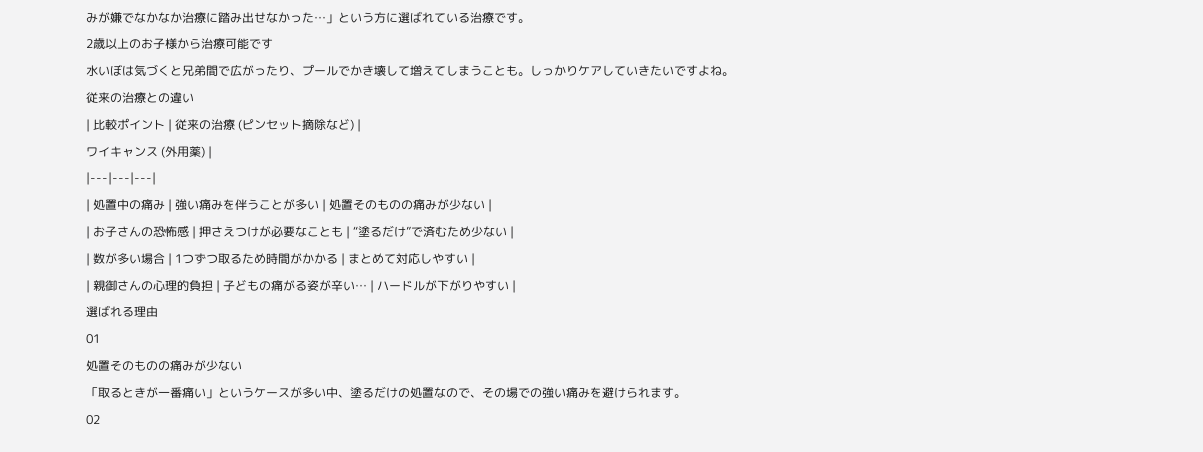みが嫌でなかなか治療に踏み出せなかった…」という方に選ばれている治療です。
2歳以上のお子様から治療可能です
水いぼは気づくと兄弟間で広がったり、プールでかき壊して増えてしまうことも。しっかりケアしていきたいですよね。
従来の治療との違い
| 比較ポイント | 従来の治療 (ピンセット摘除など) |
ワイキャンス (外用薬) |
|---|---|---|
| 処置中の痛み | 強い痛みを伴うことが多い | 処置そのものの痛みが少ない |
| お子さんの恐怖感 | 押さえつけが必要なことも | “塗るだけ”で済むため少ない |
| 数が多い場合 | 1つずつ取るため時間がかかる | まとめて対応しやすい |
| 親御さんの心理的負担 | 子どもの痛がる姿が辛い… | ハードルが下がりやすい |
選ばれる理由
01
処置そのものの痛みが少ない
「取るときが一番痛い」というケースが多い中、塗るだけの処置なので、その場での強い痛みを避けられます。
02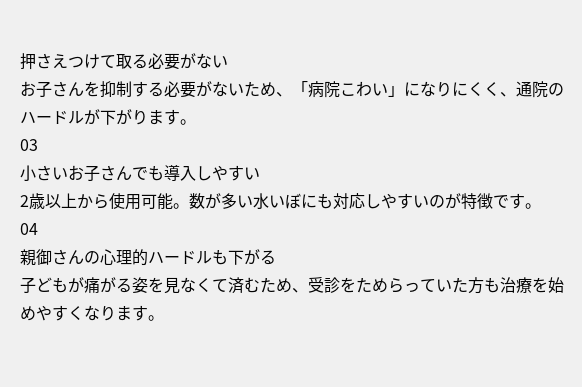押さえつけて取る必要がない
お子さんを抑制する必要がないため、「病院こわい」になりにくく、通院のハードルが下がります。
03
小さいお子さんでも導入しやすい
2歳以上から使用可能。数が多い水いぼにも対応しやすいのが特徴です。
04
親御さんの心理的ハードルも下がる
子どもが痛がる姿を見なくて済むため、受診をためらっていた方も治療を始めやすくなります。